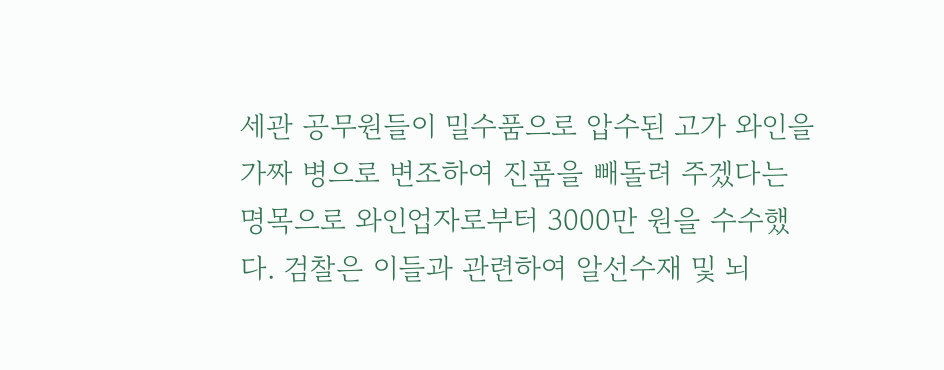세관 공무원들이 밀수품으로 압수된 고가 와인을 가짜 병으로 변조하여 진품을 빼돌려 주겠다는 명목으로 와인업자로부터 3000만 원을 수수했다. 검찰은 이들과 관련하여 알선수재 및 뇌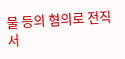물 등의 혐의로 전직 서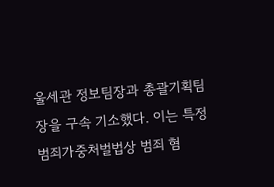울세관 정보팀장과 총괄기획팀장을 구속 기소했다. 이는 특정범죄가중처벌법상 범죄 혐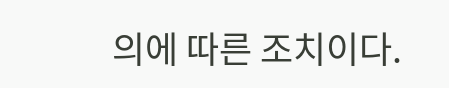의에 따른 조치이다.